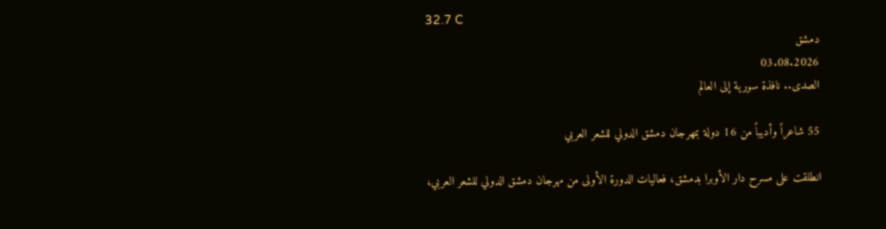32.7 C
دمشق
03.08.2026
الصدى.. نافذة سورية إلى العالم

55 شاعراً وأديباً من 16 دولة بمهرجان دمشق الدولي للشعر العربي

انطلقت على مسرح دار الأوبرا بدمشق، فعاليات الدورة الأولى من مهرجان دمشق الدولي للشعر العربي،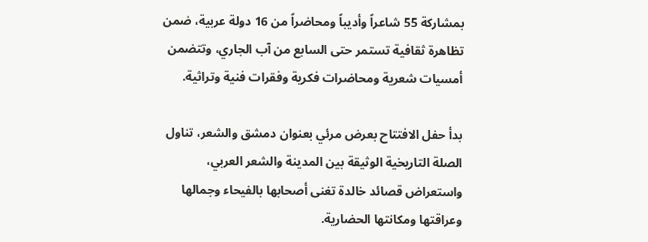بمشاركة 55 شاعراً وأديباً ومحاضراً من 16 دولة عربية، ضمن تظاهرة ثقافية تستمر حتى السابع من آب الجاري، وتتضمن أمسيات شعرية ومحاضرات فكرية وفقرات فنية وتراثية.

بدأ حفل الافتتاح بعرض مرئي بعنوان دمشق والشعر، تناول الصلة التاريخية الوثيقة بين المدينة والشعر العربي، واستعراض قصائد خالدة تغنى أصحابها بالفيحاء وجمالها وعراقتها ومكانتها الحضارية.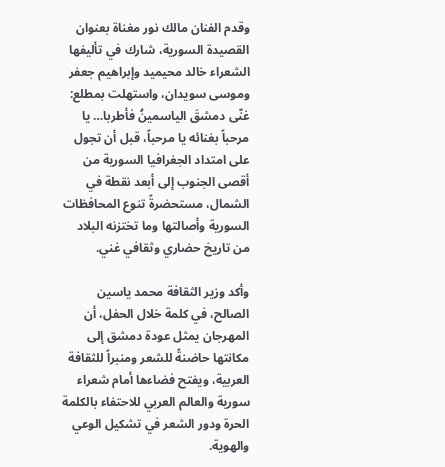وقدم الفنان مالك نور مغناة بعنوان القصيدة السورية، شارك في تأليفها الشعراء خالد محيميد وإبراهيم جعفر وموسى سويدان، واستهلت بمطلع: غنّى دمشقَ الياسمينُ فأطربا… يا مرحباً بغنائه يا مرحباً، قبل أن تجول على امتداد الجغرافيا السورية من أقصى الجنوب إلى أبعد نقطة في الشمال، مستحضرةً تنوع المحافظات السورية وأصالتها وما تختزنه البلاد من تاريخ حضاري وثقافي غني.

وأكد وزير الثقافة محمد ياسين الصالح، في كلمة خلال الحفل، أن المهرجان يمثل عودة دمشق إلى مكانتها حاضنةً للشعر ومنبراً للثقافة العربية، ويفتح فضاءها أمام شعراء سورية والعالم العربي للاحتفاء بالكلمة الحرة ودور الشعر في تشكيل الوعي والهوية.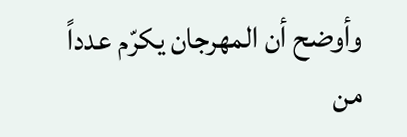وأوضح أن المهرجان يكرّم عدداً من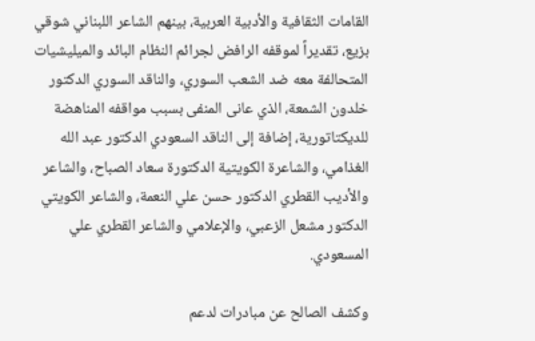القامات الثقافية والأدبية العربية، بينهم الشاعر اللبناني شوقي بزيع، تقديراً لموقفه الرافض لجرائم النظام البائد والميليشيات المتحالفة معه ضد الشعب السوري، والناقد السوري الدكتور خلدون الشمعة، الذي عانى المنفى بسبب مواقفه المناهضة للديكتاتورية، إضافة إلى الناقد السعودي الدكتور عبد الله الغذامي، والشاعرة الكويتية الدكتورة سعاد الصباح، والشاعر والأديب القطري الدكتور حسن علي النعمة، والشاعر الكويتي الدكتور مشعل الزعبي، والإعلامي والشاعر القطري علي المسعودي.

وكشف الصالح عن مبادرات لدعم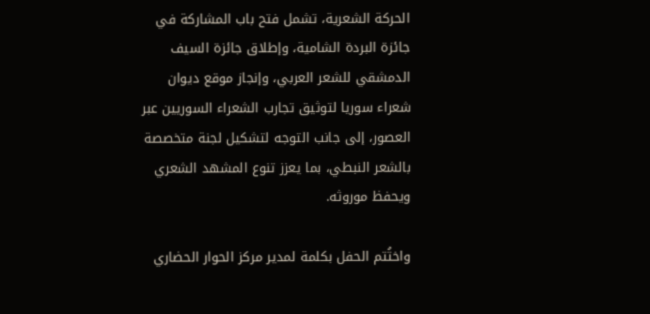الحركة الشعرية، تشمل فتح باب المشاركة في جائزة البردة الشامية، وإطلاق جائزة السيف الدمشقي للشعر العربي، وإنجاز موقع ديوان شعراء سوريا لتوثيق تجارب الشعراء السوريين عبر العصور، إلى جانب التوجه لتشكيل لجنة متخصصة بالشعر النبطي، بما يعزز تنوع المشهد الشعري ويحفظ موروثه.

واختُتم الحفل بكلمة لمدير مركز الحوار الحضاري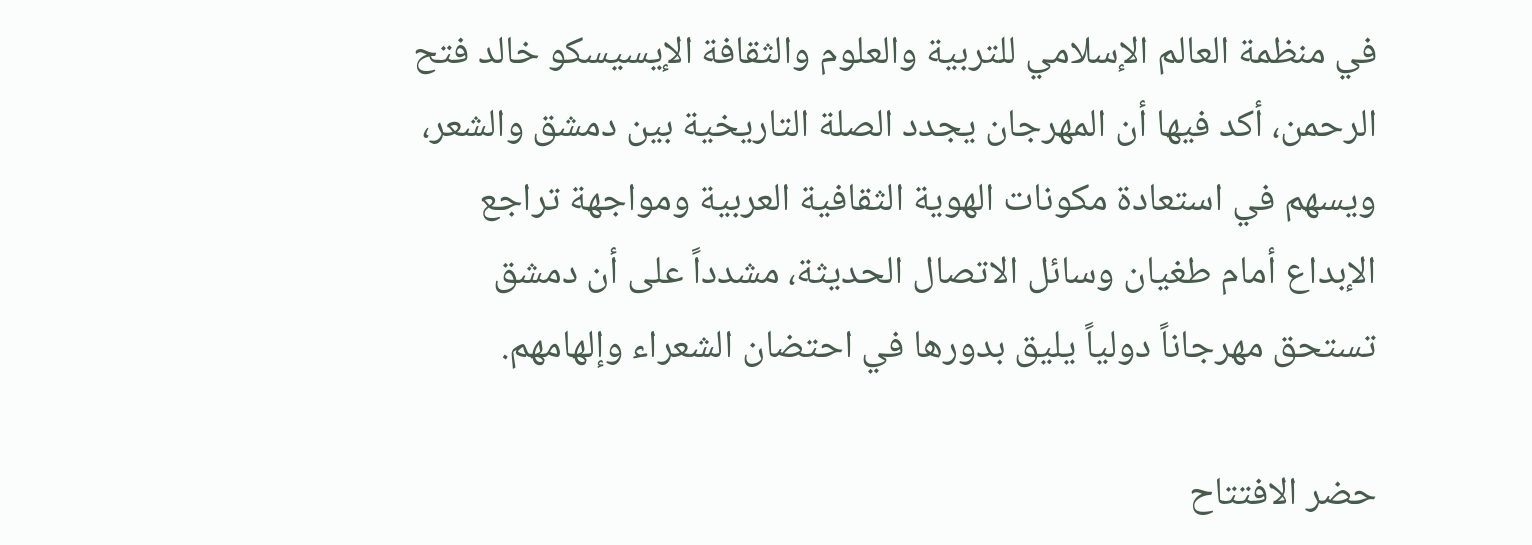في منظمة العالم الإسلامي للتربية والعلوم والثقافة الإيسيسكو خالد فتح الرحمن، أكد فيها أن المهرجان يجدد الصلة التاريخية بين دمشق والشعر، ويسهم في استعادة مكونات الهوية الثقافية العربية ومواجهة تراجع الإبداع أمام طغيان وسائل الاتصال الحديثة، مشدداً على أن دمشق تستحق مهرجاناً دولياً يليق بدورها في احتضان الشعراء وإلهامهم.

حضر الافتتاح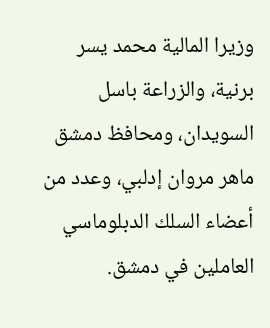وزيرا المالية محمد يسر برنية، والزراعة باسل السويدان، ومحافظ دمشق ماهر مروان إدلبي، وعدد من أعضاء السلك الدبلوماسي العاملين في دمشق.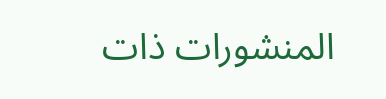المنشورات ذات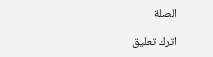الصلة

اترك تعليق